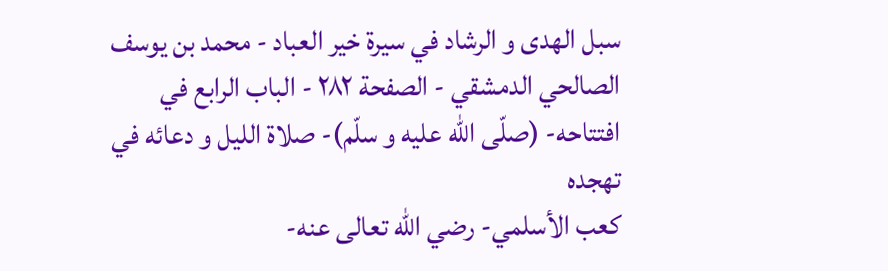سبل الهدى و الرشاد في سيرة خير العباد - محمد بن يوسف الصالحي الدمشقي - الصفحة ٢٨٢ - الباب الرابع في افتتاحه- (صلّى اللّه عليه و سلّم)- صلاة الليل و دعائه في تهجده
كعب الأسلمي- رضي اللّه تعالى عنه-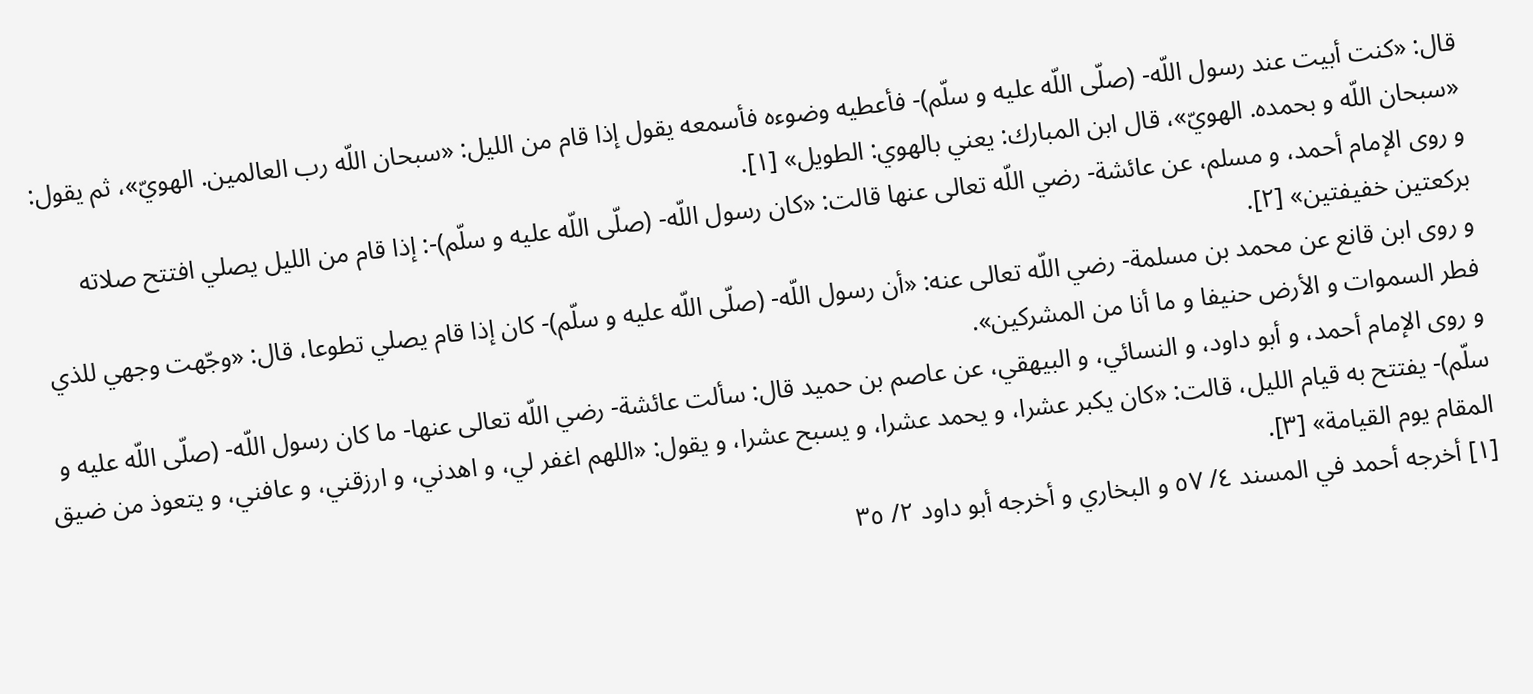قال: «كنت أبيت عند رسول اللّه- (صلّى اللّه عليه و سلّم)- فأعطيه وضوءه فأسمعه يقول إذا قام من الليل: «سبحان اللّه رب العالمين. الهويّ»، ثم يقول: «سبحان اللّه و بحمده. الهويّ»، قال ابن المبارك: يعني بالهوي: الطويل» [١].
و روى الإمام أحمد، و مسلم، عن عائشة- رضي اللّه تعالى عنها قالت: «كان رسول اللّه- (صلّى اللّه عليه و سلّم)-: إذا قام من الليل يصلي افتتح صلاته بركعتين خفيفتين» [٢].
و روى ابن قانع عن محمد بن مسلمة- رضي اللّه تعالى عنه: «أن رسول اللّه- (صلّى اللّه عليه و سلّم)- كان إذا قام يصلي تطوعا، قال: «وجّهت وجهي للذي فطر السموات و الأرض حنيفا و ما أنا من المشركين».
و روى الإمام أحمد، و أبو داود، و النسائي، و البيهقي، عن عاصم بن حميد قال: سألت عائشة- رضي اللّه تعالى عنها- ما كان رسول اللّه- (صلّى اللّه عليه و سلّم)- يفتتح به قيام الليل، قالت: «كان يكبر عشرا، و يحمد عشرا، و يسبح عشرا، و يقول: «اللهم اغفر لي، و اهدني، و ارزقني، و عافني، و يتعوذ من ضيق المقام يوم القيامة» [٣].
[١] أخرجه أحمد في المسند ٤/ ٥٧ و البخاري و أخرجه أبو داود ٢/ ٣٥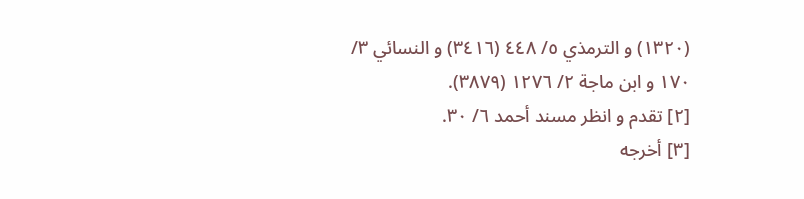(١٣٢٠) و الترمذي ٥/ ٤٤٨ (٣٤١٦) و النسائي ٣/ ١٧٠ و ابن ماجة ٢/ ١٢٧٦ (٣٨٧٩).
[٢] تقدم و انظر مسند أحمد ٦/ ٣٠.
[٣] أخرجه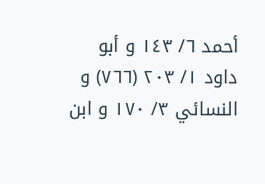أحمد ٦/ ١٤٣ و أبو داود ١/ ٢٠٣ (٧٦٦) و النسائي ٣/ ١٧٠ و ابن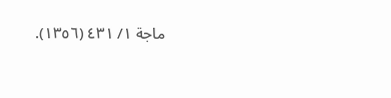ماجة ١/ ٤٣١ (١٣٥٦).